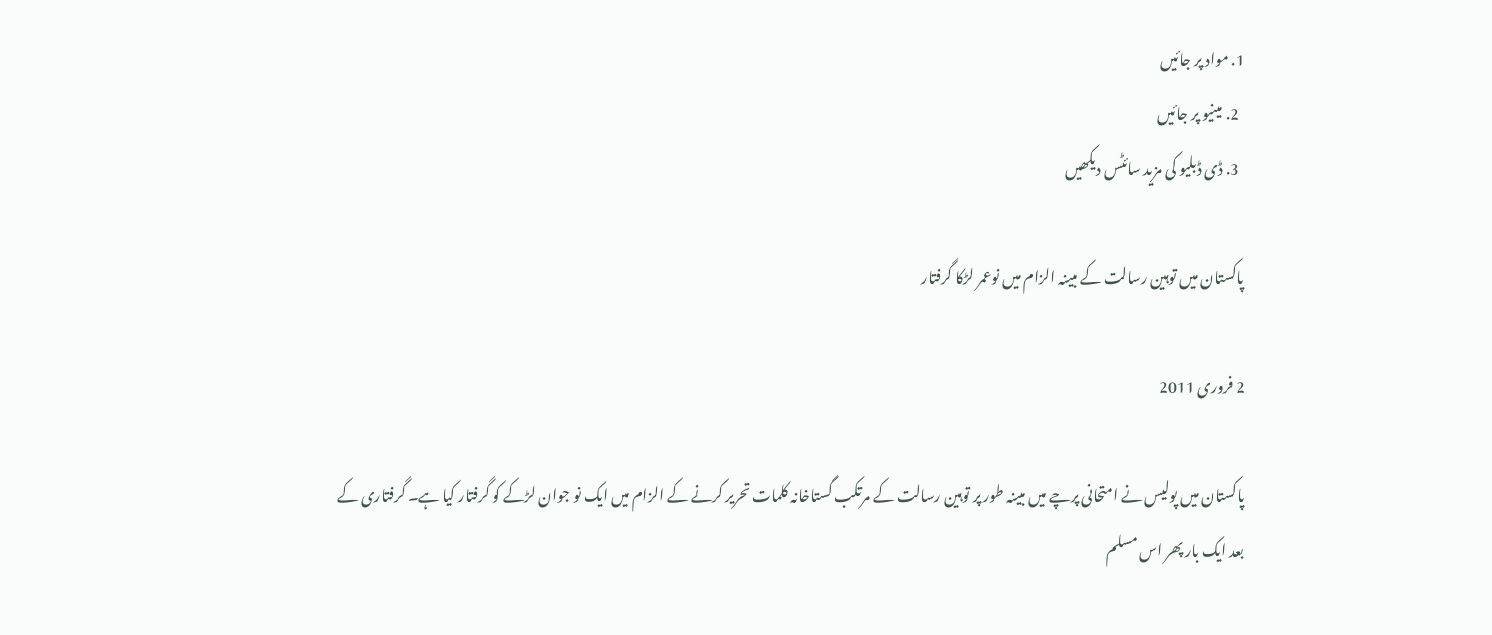1. مواد پر جائیں
  2. مینیو پر جائیں
  3. ڈی ڈبلیو کی مزید سائٹس دیکھیں

پاکستان میں توہین رسالت کے مبینہ الزام میں نوعمر لڑکا گرفتار

2 فروری 2011

پاکستان میں پولیس نے امتحانی پرچے میں مبینہ طور پر توہین رسالت کے مرتکب گستاخانہ کلمات تحریر کرنے کے الزام میں ایک نو جوان لڑکے کو گرفتار کیا ہے۔ گرفتاری کے بعد ایک بار پھر اس مسلم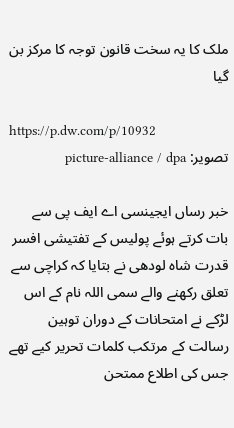ملک کا یہ سخت قانون توجہ کا مرکز بن گیا

https://p.dw.com/p/10932
تصویر: picture-alliance / dpa

خبر رساں ایجینسی اے ایف پی سے بات کرتے ہوئے پولیس کے تفتیشی افسر قدرت شاہ لودھی نے بتایا کہ کراچی سے تعلق رکھنے والے سمی اللہ نام کے اس لڑکے نے امتحانات کے دوران توہین رسالت کے مرتکب کلمات تحریر کیے تھے جس کی اطلاع ممتحن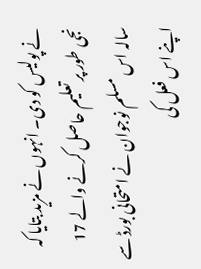نے پولیس کو دی۔ انہوں نے مزید بتایا کہ نجی طور پر تعلیم حاصل کرنے والے 17 سالہ اس مسلم نوجوان نے امتحانی بورڈ سے اپنے اس فعل کی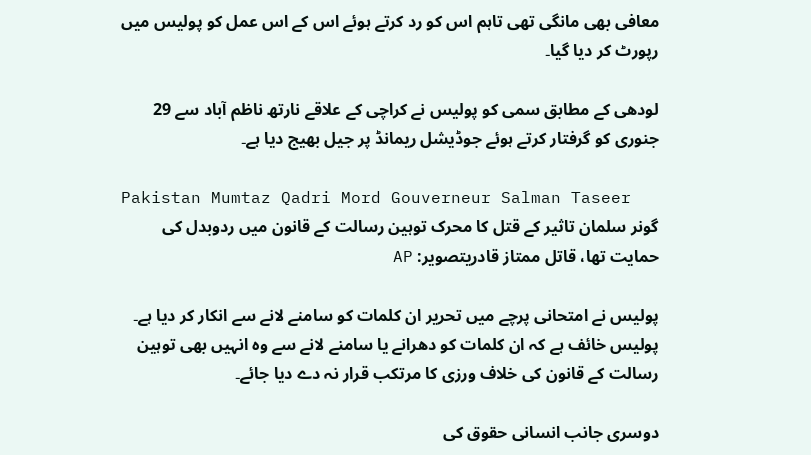معافی بھی مانگی تھی تاہم اس کو رد کرتے ہوئے اس کے اس عمل کو پولیس میں رپورٹ کر دیا گیا۔

لودھی کے مطابق سمی کو پولیس نے کراچی کے علاقے نارتھ ناظم آباد سے 29 جنوری کو گرفتار کرتے ہوئے جوڈیشل ریمانڈ پر جیل بھیج دیا ہے۔

Pakistan Mumtaz Qadri Mord Gouverneur Salman Taseer
گونر سلمان تاثیر کے قتل کا محرک توہین رسالت کے قانون میں ردوبدل کی حمایت تھا، قاتل ممتاز قادریتصویر: AP

پولیس نے امتحانی پرچے میں تحریر ان کلمات کو سامنے لانے سے انکار کر دیا ہے۔ پولیس خائف ہے کہ ان کلمات کو دھرانے یا سامنے لانے سے وہ انہیں بھی توہین رسالت کے قانون کی خلاف ورزی کا مرتکب قرار نہ دے دیا جائے۔

دوسری جانب انسانی حقوق کی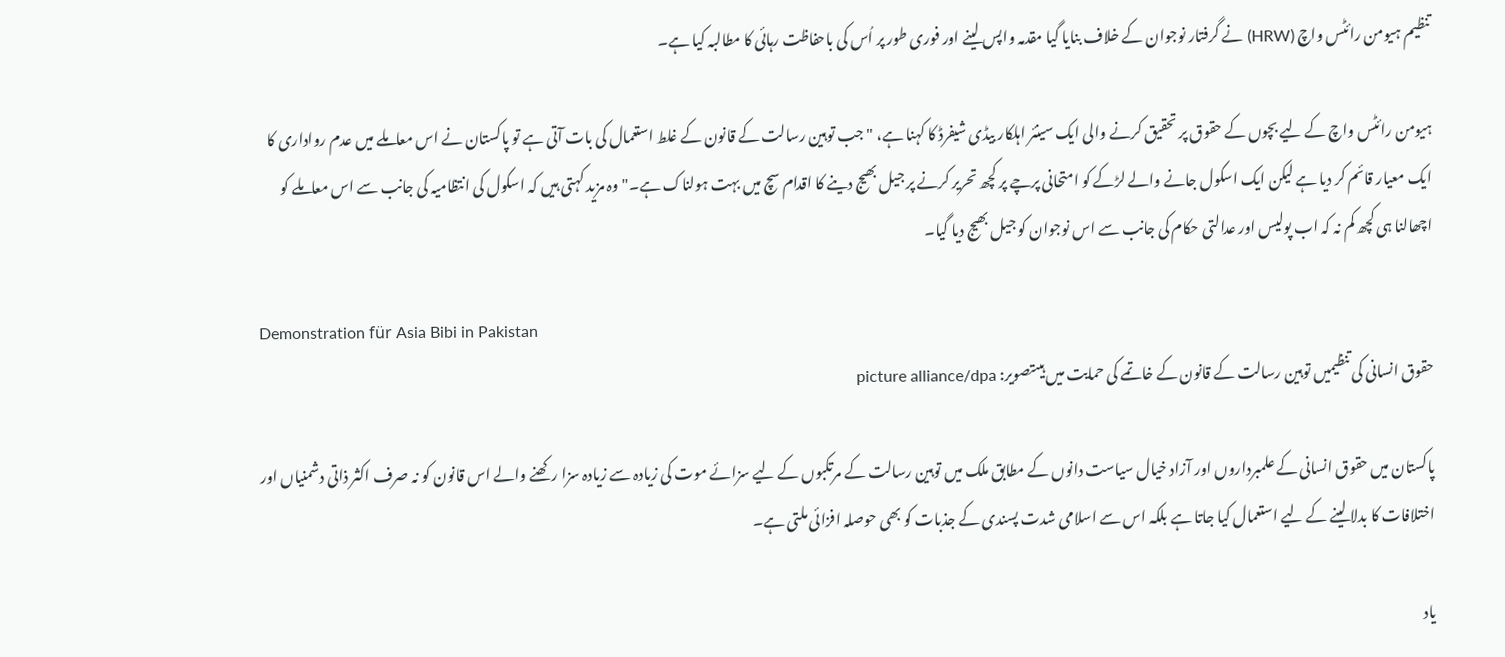تنظیم ہیومن رائٹس واچ (HRW) نے گرفتار نوجوان کے خلاف بنایا گیا مقدمہ واپس لینے اور فوری طور پر اُس کی باحفاظت رہائی کا مطالبہ کیا ہے۔

ہیومن رائٹس واچ کے لیے بچوں کے حقوق پر تحقیق کرنے والی ایک سینئر اہلکار بیڈی شیفرڈ کا کہنا ہے، " جب توہین رسالت کے قانون کے غلط استعمال کی بات آتی ہے تو پاکستان نے اس معاملے میں عدم رواداری کا ایک معیار قائم کر دیا ہے لیکن ایک اسکول جانے والے لڑکے کو امتحانی پرچے پر کچھ تحریر کرنے پر جیل بھیج دینے کا اقدام سچ میں بہت ہولناک ہے۔" وہ مزید کہتی ہیں کہ اسکول کی انتظامیہ کی جانب سے اس معاملے کو اچھالنا ہی کچھ کم نہ کہ اب پولیس اور عدالتی حکام کی جانب سے اس نوجوان کو جیل بھیج دیا گیا۔

Demonstration für Asia Bibi in Pakistan
حقوق انسانی کی تنظیمیں توہین رسالت کے قانون کے خاتمے کی حمایت میں ہیںتصویر: picture alliance/dpa

پاکستان میں حقوق انسانی کے علمبرداروں اور آزاد خیال سیاست دانوں کے مطابق ملک میں توہین رسالت کے مرتکبوں کے لیے سزائے موت کی زیادہ سے زیادہ سزا رکھنے والے اس قانون کو نہ صرف اکثر ذاتی دشمنیاں اور اختلافات کا بدلا لینے کے لیے استعمال کیا جاتا ہے بلکہ اس سے اسلامی شدت پسندی کے جذبات کو بھی حوصلہ افزائی ملتی ہے۔

یاد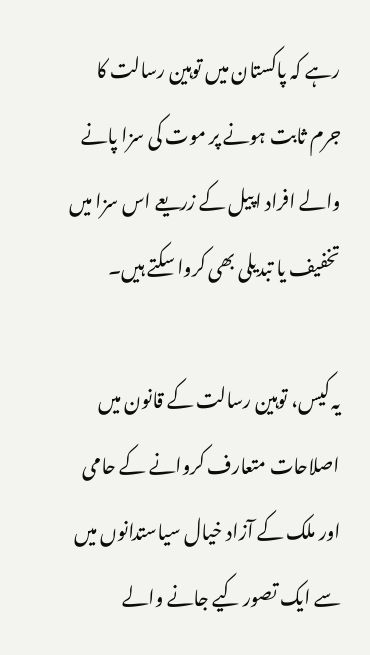رہے کہ پاکستان میں توہین رسالت کا جرم ثابت ہونے پر موت کی سزا پانے والے افراد اپیل کے زریعے اس سزا میں تخفیف یا تبدیلی بھی کروا سکتے ہیں۔

یہ کیس، توہین رسالت کے قانون میں اصلاحات متعارف کروانے کے حامی اور ملک کے آزاد خیال سیاستدانوں میں سے ایک تصور کیے جانے والے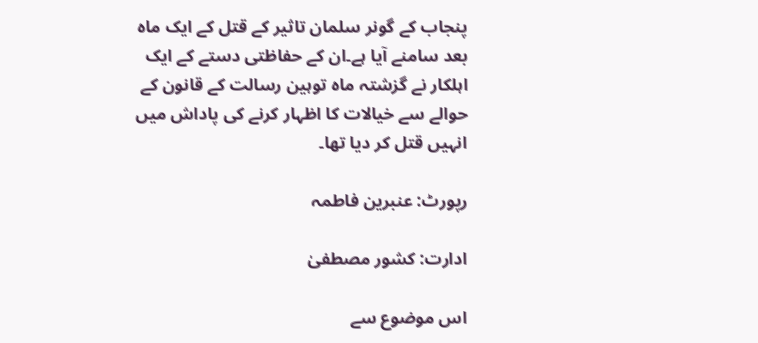پنجاب کے گونر سلمان تاثیر کے قتل کے ایک ماہ بعد سامنے آیا ہے۔ان کے حفاظتی دستے کے ایک اہلکار نے گزشتہ ماہ توہین رسالت کے قانون کے حوالے سے خیالات کا اظہار کرنے کی پاداش میں انہیں قتل کر دیا تھا۔

رپورٹ: عنبرین فاطمہ

ادارت: کشور مصطفیٰ

اس موضوع سے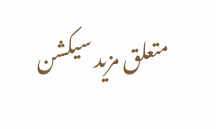متعلق مزید سیکشن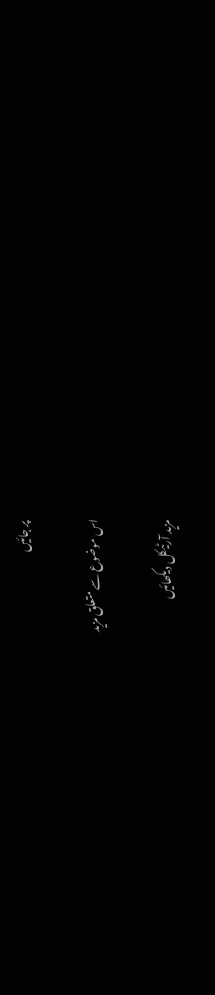پر جائیں

اس موضوع سے متعلق مزید

مزید آرٹیکل دیکھائیں